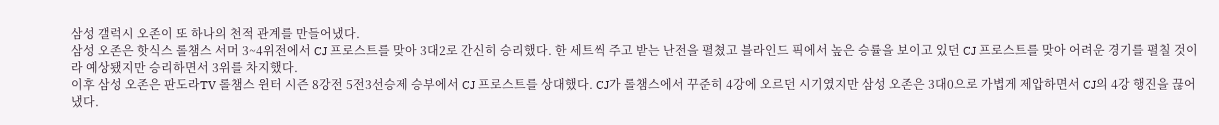삼성 갤럭시 오존이 또 하나의 천적 관계를 만들어냈다.
삼성 오존은 핫식스 롤챔스 서머 3~4위전에서 CJ 프로스트를 맞아 3대2로 간신히 승리했다. 한 세트씩 주고 받는 난전을 펼쳤고 블라인드 픽에서 높은 승률을 보이고 있던 CJ 프로스트를 맞아 어려운 경기를 펼칠 것이라 예상됐지만 승리하면서 3위를 차지했다.
이후 삼성 오존은 판도라TV 롤챔스 윈터 시즌 8강전 5전3선승제 승부에서 CJ 프로스트를 상대했다. CJ가 롤챔스에서 꾸준히 4강에 오르던 시기였지만 삼성 오존은 3대0으로 가볍게 제압하면서 CJ의 4강 행진을 끊어냈다.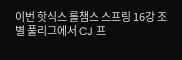이번 핫식스 롤챔스 스프링 16강 조별 풀리그에서 CJ 프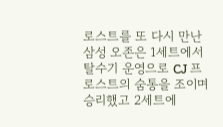로스트를 또 다시 만난 삼성 오존은 1세트에서 탈수기 운영으로 CJ 프로스트의 숨통을 조이며 승리했고 2세트에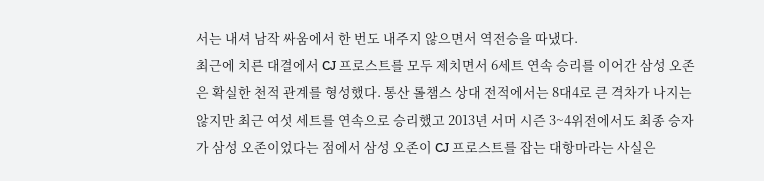서는 내셔 남작 싸움에서 한 번도 내주지 않으면서 역전승을 따냈다.
최근에 치른 대결에서 CJ 프로스트를 모두 제치면서 6세트 연속 승리를 이어간 삼성 오존은 확실한 천적 관계를 형성했다. 통산 롤챔스 상대 전적에서는 8대4로 큰 격차가 나지는 않지만 최근 여섯 세트를 연속으로 승리했고 2013년 서머 시즌 3~4위전에서도 최종 승자가 삼성 오존이었다는 점에서 삼성 오존이 CJ 프로스트를 잡는 대항마라는 사실은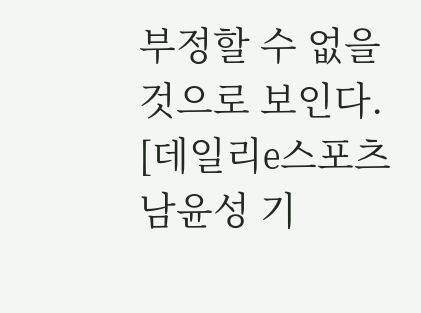부정할 수 없을 것으로 보인다.
[데일리e스포츠 남윤성 기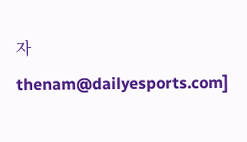자 thenam@dailyesports.com]